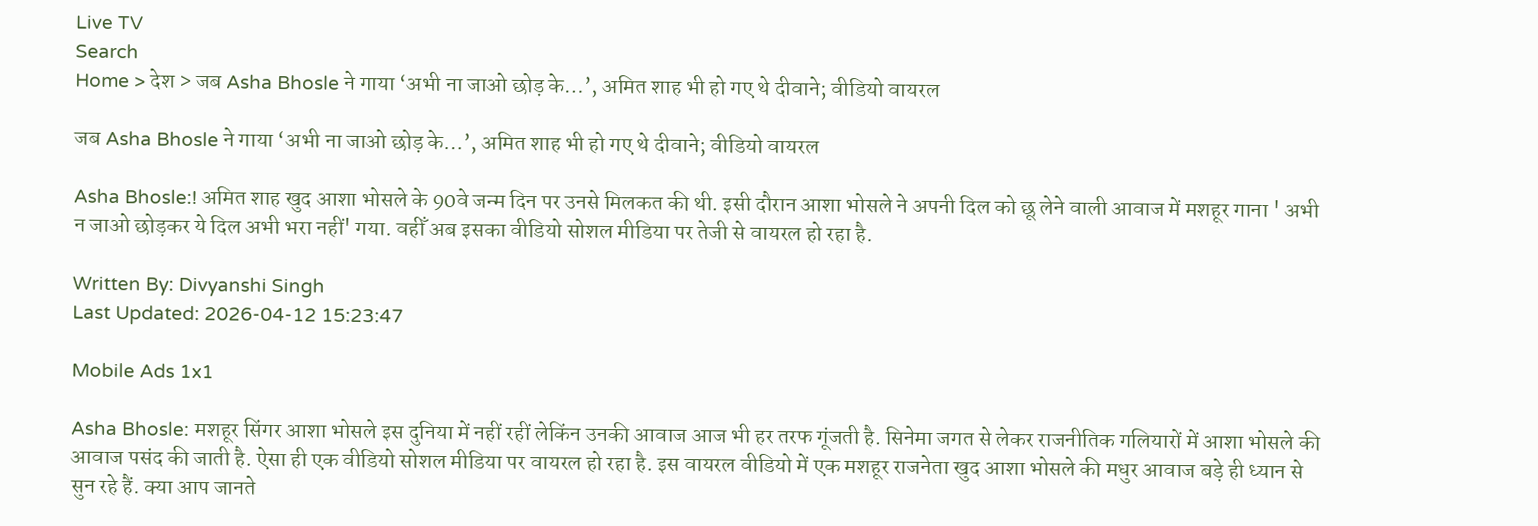Live TV
Search
Home > देश > जब Asha Bhosle ने गाया ‘अभी ना जाओ छोड़ के…’, अमित शाह भी हो गए थे दीवाने; वीडियो वायरल

जब Asha Bhosle ने गाया ‘अभी ना जाओ छोड़ के…’, अमित शाह भी हो गए थे दीवाने; वीडियो वायरल

Asha Bhosle:! अमित शाह खुद आशा भोसले के 90वे जन्म दिन पर उनसे मिलकत की थी. इसी दौरान आशा भोसले ने अपनी दिल को छू लेने वाली आवाज में मशहूर गाना ' अभी न जाओ छोड़कर ये दिल अभी भरा नहीं' गया. वहीँ अब इसका वीडियो सोशल मीडिया पर तेजी से वायरल हो रहा है.

Written By: Divyanshi Singh
Last Updated: 2026-04-12 15:23:47

Mobile Ads 1x1

Asha Bhosle: मशहूर सिंगर आशा भोसले इस दुनिया में नहीं रहीं लेकिंन उनकी आवाज आज भी हर तरफ गूंजती है. सिनेमा जगत से लेकर राजनीतिक गलियारों में आशा भोसले की आवाज पसंद की जाती है. ऐसा ही एक वीडियो सोशल मीडिया पर वायरल हो रहा है. इस वायरल वीडियो में एक मशहूर राजनेता खुद आशा भोसले की मधुर आवाज बड़े ही ध्यान से सुन रहे हैं. क्या आप जानते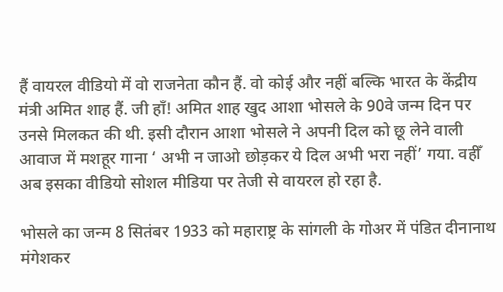हैं वायरल वीडियो में वो राजनेता कौन हैं. वो कोई और नहीं बल्कि भारत के केंद्रीय मंत्री अमित शाह हैं. जी हाँ! अमित शाह खुद आशा भोसले के 90वे जन्म दिन पर उनसे मिलकत की थी. इसी दौरान आशा भोसले ने अपनी दिल को छू लेने वाली आवाज में मशहूर गाना ‘ अभी न जाओ छोड़कर ये दिल अभी भरा नहीं’ गया. वहीँ अब इसका वीडियो सोशल मीडिया पर तेजी से वायरल हो रहा है.

भोसले का जन्म 8 सितंबर 1933 को महाराष्ट्र के सांगली के गोअर में पंडित दीनानाथ मंगेशकर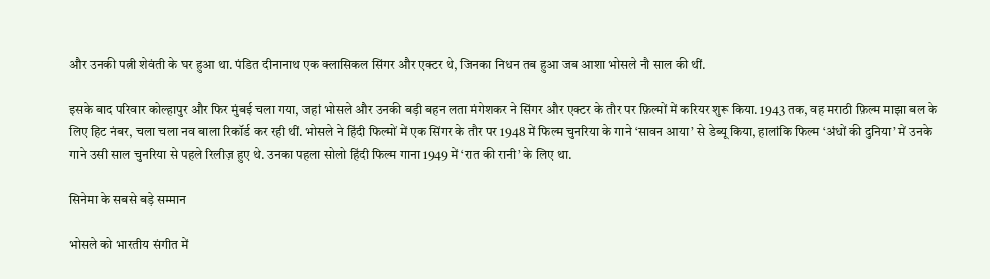और उनकी पत्नी शेवंती के घर हुआ था. पंडित दीनानाथ एक क्लासिकल सिंगर और एक्टर थे, जिनका निधन तब हुआ जब आशा भोसले नौ साल की थीं.

इसके बाद परिवार कोल्हापुर और फिर मुंबई चला गया, जहां भोसले और उनकी बड़ी बहन लता मंगेशकर ने सिंगर और एक्टर के तौर पर फ़िल्मों में करियर शुरू किया. 1943 तक, वह मराठी फ़िल्म माझा बल के लिए हिट नंबर, चला चला नव बाला रिकॉर्ड कर रही थीं. भोसले ने हिंदी फिल्मों में एक सिंगर के तौर पर 1948 में फिल्म चुनरिया के गाने ‘सावन आया’ से डेब्यू किया, हालांकि फिल्म ‘अंधों की दुनिया’ में उनके गाने उसी साल चुनरिया से पहले रिलीज़ हुए थे. उनका पहला सोलो हिंदी फिल्म गाना 1949 में ‘रात की रानी’ के लिए था.

सिनेमा के सबसे बड़े सम्मान

भोसले को भारतीय संगीत में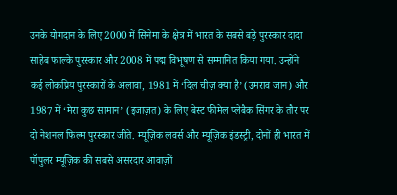उनके योगदान के लिए 2000 में सिनेमा के क्षेत्र में भारत के सबसे बड़े पुरस्कार दादा साहेब फाल्के पुरस्कार और 2008 में पद्म विभूषण से सम्मानित किया गया. उन्होंने कई लोकप्रिय पुरस्कारों के अलावा, 1981 में ‘दिल चीज़ क्या है’ (उमराव जान) और 1987 में ‘मेरा कुछ सामान’ (इजाज़त) के लिए बेस्ट फीमेल प्लेबैक सिंगर के तौर पर दो नेशनल फिल्म पुरस्कार जीते. म्यूज़िक लवर्स और म्यूज़िक इंडस्ट्री, दोनों ही भारत में पॉपुलर म्यूज़िक की सबसे असरदार आवाज़ों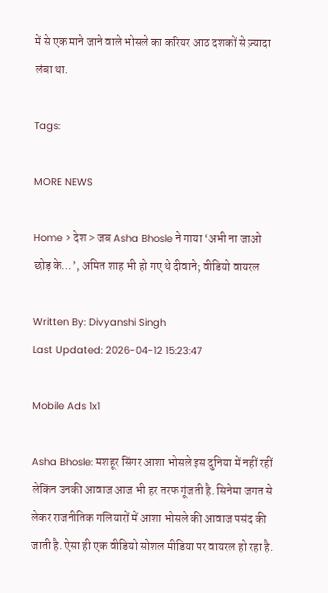में से एक माने जाने वाले भोसले का करियर आठ दशकों से ज़्यादा लंबा था.

Tags:

MORE NEWS

Home > देश > जब Asha Bhosle ने गाया ‘अभी ना जाओ छोड़ के…’, अमित शाह भी हो गए थे दीवाने; वीडियो वायरल

Written By: Divyanshi Singh
Last Updated: 2026-04-12 15:23:47

Mobile Ads 1x1

Asha Bhosle: मशहूर सिंगर आशा भोसले इस दुनिया में नहीं रहीं लेकिंन उनकी आवाज आज भी हर तरफ गूंजती है. सिनेमा जगत से लेकर राजनीतिक गलियारों में आशा भोसले की आवाज पसंद की जाती है. ऐसा ही एक वीडियो सोशल मीडिया पर वायरल हो रहा है.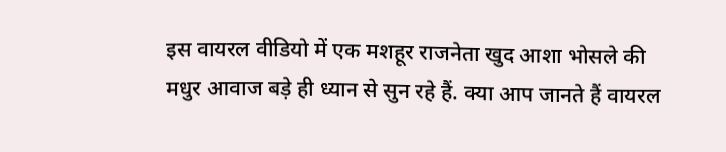इस वायरल वीडियो में एक मशहूर राजनेता खुद आशा भोसले की मधुर आवाज बड़े ही ध्यान से सुन रहे हैं. क्या आप जानते हैं वायरल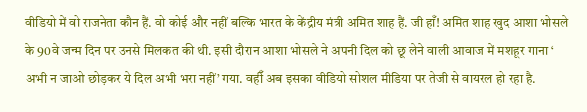वीडियो में वो राजनेता कौन हैं. वो कोई और नहीं बल्कि भारत के केंद्रीय मंत्री अमित शाह हैं. जी हाँ! अमित शाह खुद आशा भोसले के 90वे जन्म दिन पर उनसे मिलकत की थी. इसी दौरान आशा भोसले ने अपनी दिल को छू लेने वाली आवाज में मशहूर गाना ‘ अभी न जाओ छोड़कर ये दिल अभी भरा नहीं’ गया. वहीँ अब इसका वीडियो सोशल मीडिया पर तेजी से वायरल हो रहा है.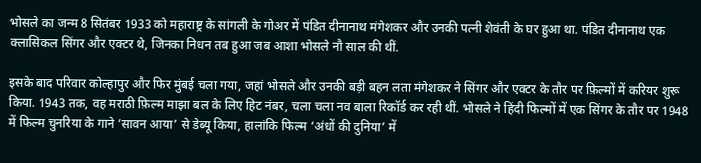भोसले का जन्म 8 सितंबर 1933 को महाराष्ट्र के सांगली के गोअर में पंडित दीनानाथ मंगेशकर और उनकी पत्नी शेवंती के घर हुआ था. पंडित दीनानाथ एक क्लासिकल सिंगर और एक्टर थे, जिनका निधन तब हुआ जब आशा भोसले नौ साल की थीं.

इसके बाद परिवार कोल्हापुर और फिर मुंबई चला गया, जहां भोसले और उनकी बड़ी बहन लता मंगेशकर ने सिंगर और एक्टर के तौर पर फ़िल्मों में करियर शुरू किया. 1943 तक, वह मराठी फ़िल्म माझा बल के लिए हिट नंबर, चला चला नव बाला रिकॉर्ड कर रही थीं. भोसले ने हिंदी फिल्मों में एक सिंगर के तौर पर 1948 में फिल्म चुनरिया के गाने ‘सावन आया’ से डेब्यू किया, हालांकि फिल्म ‘अंधों की दुनिया’ में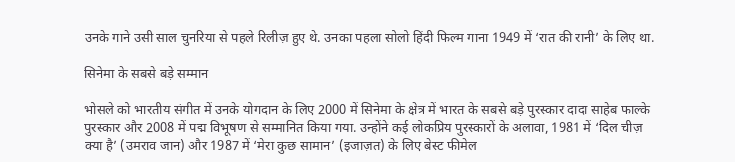उनके गाने उसी साल चुनरिया से पहले रिलीज़ हुए थे. उनका पहला सोलो हिंदी फिल्म गाना 1949 में ‘रात की रानी’ के लिए था.

सिनेमा के सबसे बड़े सम्मान

भोसले को भारतीय संगीत में उनके योगदान के लिए 2000 में सिनेमा के क्षेत्र में भारत के सबसे बड़े पुरस्कार दादा साहेब फाल्के पुरस्कार और 2008 में पद्म विभूषण से सम्मानित किया गया. उन्होंने कई लोकप्रिय पुरस्कारों के अलावा, 1981 में ‘दिल चीज़ क्या है’ (उमराव जान) और 1987 में ‘मेरा कुछ सामान’ (इजाज़त) के लिए बेस्ट फीमेल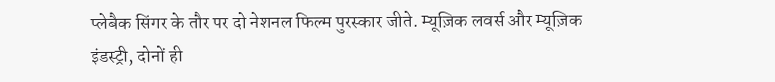प्लेबैक सिंगर के तौर पर दो नेशनल फिल्म पुरस्कार जीते. म्यूज़िक लवर्स और म्यूज़िक इंडस्ट्री, दोनों ही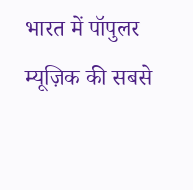भारत में पॉपुलर म्यूज़िक की सबसे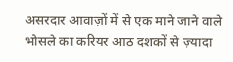असरदार आवाज़ों में से एक माने जाने वाले भोसले का करियर आठ दशकों से ज़्यादा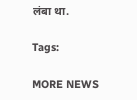लंबा था.

Tags:

MORE NEWS